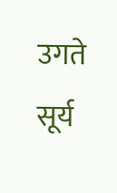उगते सूर्य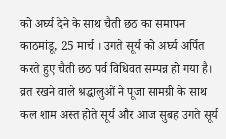को अर्घ्य देने के साथ चैती छठ का समापन
काठमांडू, 25 मार्च । उगते सूर्य को अर्घ्य अर्पित करते हुए चैती छठ पर्व विधिवत सम्पन्न हो गया है। व्रत रखने वाले श्रद्धालुओं ने पूजा सामग्री के साथ कल शाम अस्त होते सूर्य और आज सुबह उगते सूर्य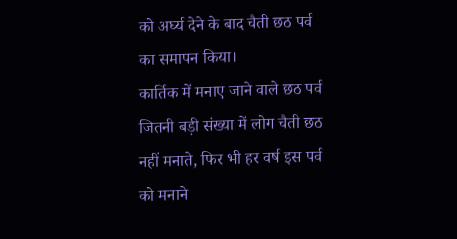को अर्घ्य देने के बाद चैती छठ पर्व का समापन किया।
कार्तिक में मनाए जाने वाले छठ पर्व जितनी बड़ी संख्या में लोग चैती छठ नहीं मनाते, फिर भी हर वर्ष इस पर्व को मनाने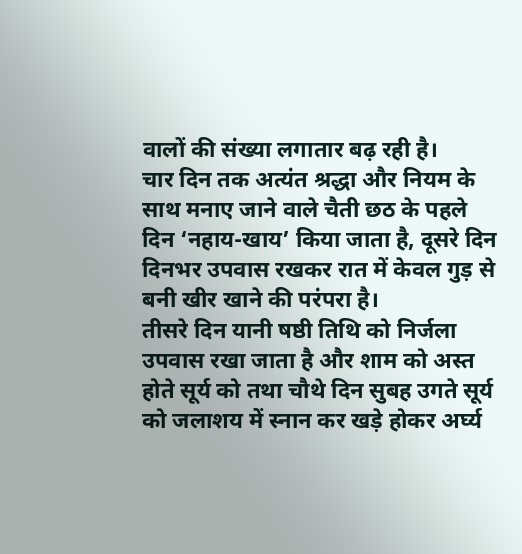वालों की संख्या लगातार बढ़ रही है।
चार दिन तक अत्यंत श्रद्धा और नियम के साथ मनाए जाने वाले चैती छठ के पहले दिन ‘नहाय-खाय’ किया जाता है, दूसरे दिन दिनभर उपवास रखकर रात में केवल गुड़ से बनी खीर खाने की परंपरा है।
तीसरे दिन यानी षष्ठी तिथि को निर्जला उपवास रखा जाता है और शाम को अस्त होते सूर्य को तथा चौथे दिन सुबह उगते सूर्य को जलाशय में स्नान कर खड़े होकर अर्घ्य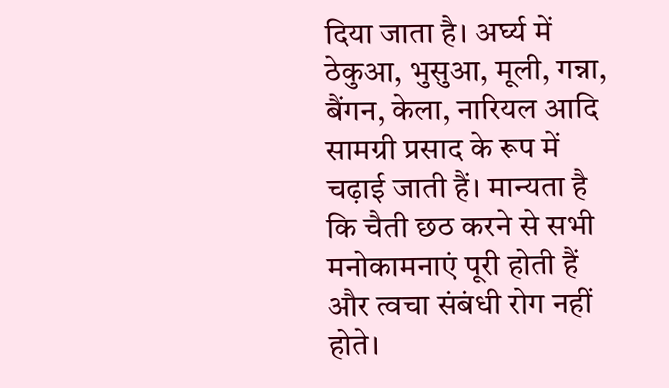दिया जाता है। अर्घ्य में ठेकुआ, भुसुआ, मूली, गन्ना, बैंगन, केला, नारियल आदि सामग्री प्रसाद के रूप में चढ़ाई जाती हैं। मान्यता है कि चैती छठ करने से सभी मनोकामनाएं पूरी होती हैं और त्वचा संबंधी रोग नहीं होते।